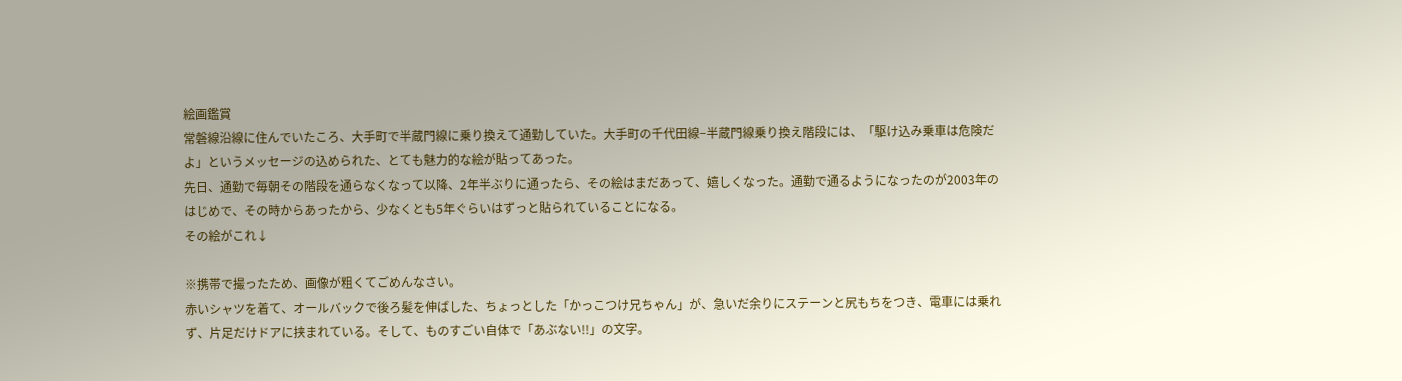絵画鑑賞
常磐線沿線に住んでいたころ、大手町で半蔵門線に乗り換えて通勤していた。大手町の千代田線−半蔵門線乗り換え階段には、「駆け込み乗車は危険だよ」というメッセージの込められた、とても魅力的な絵が貼ってあった。
先日、通勤で毎朝その階段を通らなくなって以降、2年半ぶりに通ったら、その絵はまだあって、嬉しくなった。通勤で通るようになったのが2003年のはじめで、その時からあったから、少なくとも5年ぐらいはずっと貼られていることになる。
その絵がこれ↓

※携帯で撮ったため、画像が粗くてごめんなさい。
赤いシャツを着て、オールバックで後ろ髪を伸ばした、ちょっとした「かっこつけ兄ちゃん」が、急いだ余りにステーンと尻もちをつき、電車には乗れず、片足だけドアに挟まれている。そして、ものすごい自体で「あぶない!!」の文字。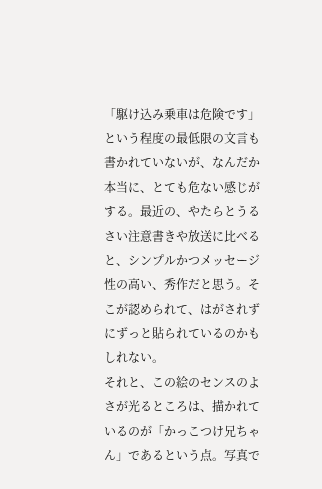「駆け込み乗車は危険です」という程度の最低限の文言も書かれていないが、なんだか本当に、とても危ない感じがする。最近の、やたらとうるさい注意書きや放送に比べると、シンプルかつメッセージ性の高い、秀作だと思う。そこが認められて、はがされずにずっと貼られているのかもしれない。
それと、この絵のセンスのよさが光るところは、描かれているのが「かっこつけ兄ちゃん」であるという点。写真で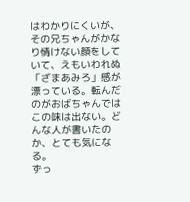はわかりにくいが、その兄ちゃんがかなり情けない顔をしていて、えもいわれぬ「ざまあみろ」感が漂っている。転んだのがおばちゃんではこの味は出ない。どんな人が書いたのか、とても気になる。
ずっ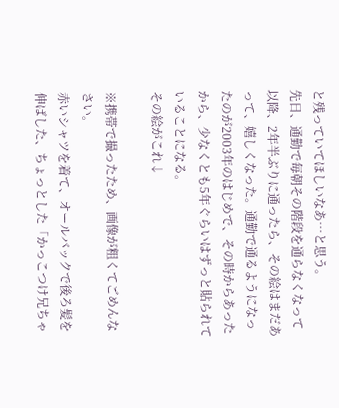と残っていてほしいなあ…と思う。
先日、通勤で毎朝その階段を通らなくなって以降、2年半ぶりに通ったら、その絵はまだあって、嬉しくなった。通勤で通るようになったのが2003年のはじめで、その時からあったから、少なくとも5年ぐらいはずっと貼られていることになる。
その絵がこれ↓

※携帯で撮ったため、画像が粗くてごめんなさい。
赤いシャツを着て、オールバックで後ろ髪を伸ばした、ちょっとした「かっこつけ兄ちゃ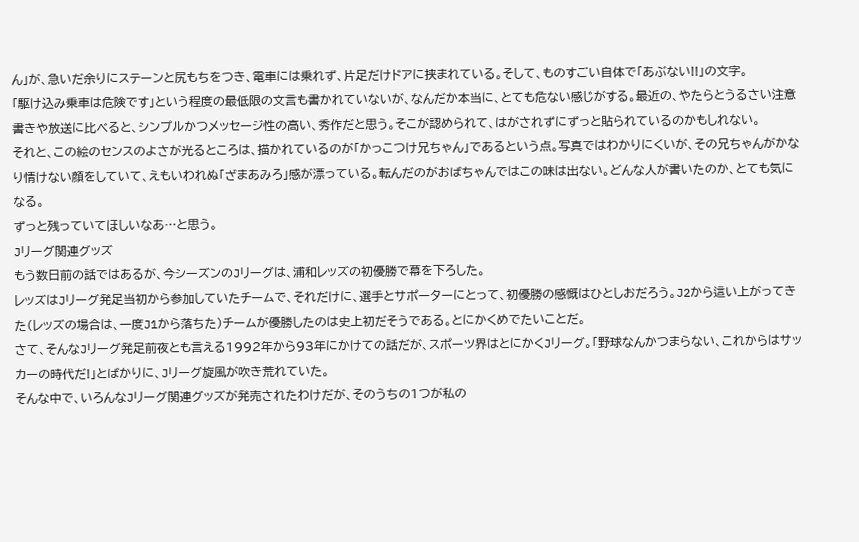ん」が、急いだ余りにステーンと尻もちをつき、電車には乗れず、片足だけドアに挟まれている。そして、ものすごい自体で「あぶない!!」の文字。
「駆け込み乗車は危険です」という程度の最低限の文言も書かれていないが、なんだか本当に、とても危ない感じがする。最近の、やたらとうるさい注意書きや放送に比べると、シンプルかつメッセージ性の高い、秀作だと思う。そこが認められて、はがされずにずっと貼られているのかもしれない。
それと、この絵のセンスのよさが光るところは、描かれているのが「かっこつけ兄ちゃん」であるという点。写真ではわかりにくいが、その兄ちゃんがかなり情けない顔をしていて、えもいわれぬ「ざまあみろ」感が漂っている。転んだのがおばちゃんではこの味は出ない。どんな人が書いたのか、とても気になる。
ずっと残っていてほしいなあ…と思う。
Jリーグ関連グッズ
もう数日前の話ではあるが、今シーズンのJリーグは、浦和レッズの初優勝で幕を下ろした。
レッズはJリーグ発足当初から参加していたチームで、それだけに、選手とサポーターにとって、初優勝の感慨はひとしおだろう。J2から這い上がってきた(レッズの場合は、一度J1から落ちた)チームが優勝したのは史上初だそうである。とにかくめでたいことだ。
さて、そんなJリーグ発足前夜とも言える1992年から93年にかけての話だが、スポーツ界はとにかくJリーグ。「野球なんかつまらない、これからはサッカーの時代だ!」とばかりに、Jリーグ旋風が吹き荒れていた。
そんな中で、いろんなJリーグ関連グッズが発売されたわけだが、そのうちの1つが私の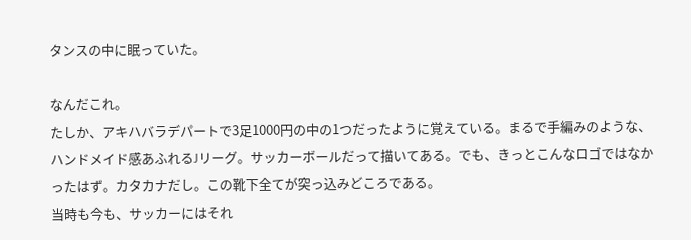タンスの中に眠っていた。

なんだこれ。
たしか、アキハバラデパートで3足1000円の中の1つだったように覚えている。まるで手編みのような、ハンドメイド感あふれるJリーグ。サッカーボールだって描いてある。でも、きっとこんなロゴではなかったはず。カタカナだし。この靴下全てが突っ込みどころである。
当時も今も、サッカーにはそれ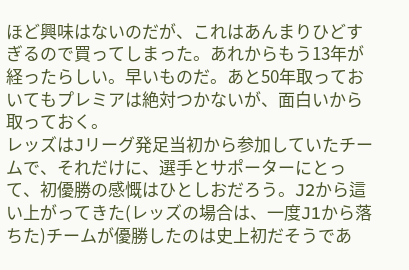ほど興味はないのだが、これはあんまりひどすぎるので買ってしまった。あれからもう13年が経ったらしい。早いものだ。あと50年取っておいてもプレミアは絶対つかないが、面白いから取っておく。
レッズはJリーグ発足当初から参加していたチームで、それだけに、選手とサポーターにとって、初優勝の感慨はひとしおだろう。J2から這い上がってきた(レッズの場合は、一度J1から落ちた)チームが優勝したのは史上初だそうであ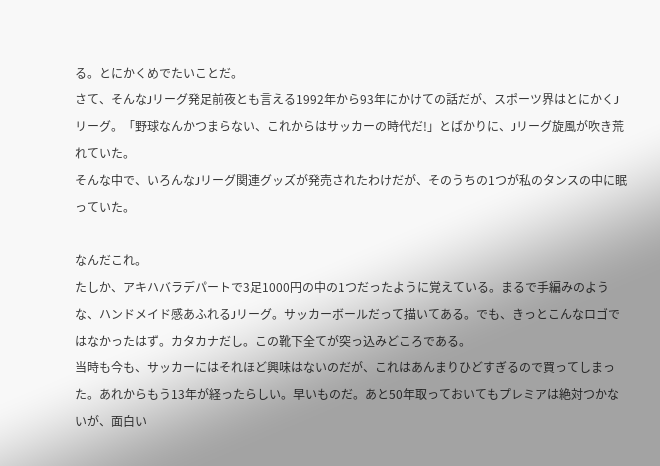る。とにかくめでたいことだ。
さて、そんなJリーグ発足前夜とも言える1992年から93年にかけての話だが、スポーツ界はとにかくJリーグ。「野球なんかつまらない、これからはサッカーの時代だ!」とばかりに、Jリーグ旋風が吹き荒れていた。
そんな中で、いろんなJリーグ関連グッズが発売されたわけだが、そのうちの1つが私のタンスの中に眠っていた。

なんだこれ。
たしか、アキハバラデパートで3足1000円の中の1つだったように覚えている。まるで手編みのような、ハンドメイド感あふれるJリーグ。サッカーボールだって描いてある。でも、きっとこんなロゴではなかったはず。カタカナだし。この靴下全てが突っ込みどころである。
当時も今も、サッカーにはそれほど興味はないのだが、これはあんまりひどすぎるので買ってしまった。あれからもう13年が経ったらしい。早いものだ。あと50年取っておいてもプレミアは絶対つかないが、面白い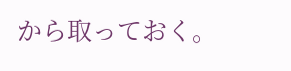から取っておく。